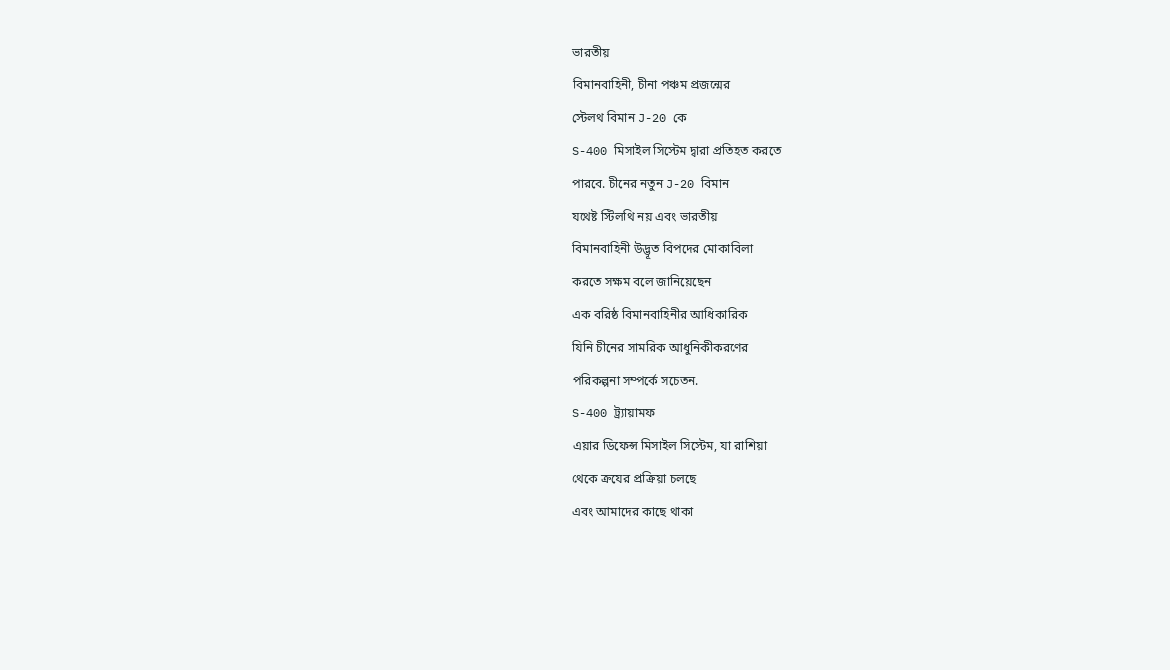ভারতীয়
বিমানবাহিনী, চীনা পঞ্চম প্রজন্মের
স্টেলথ বিমান J-20 কে
S-400 মিসাইল সিস্টেম দ্বারা প্রতিহত করতে
পারবে. চীনের নতুন J-20 বিমান
যথেষ্ট স্টিলথি নয় এবং ভারতীয়
বিমানবাহিনী উদ্ভূত বিপদের মোকাবিলা
করতে সক্ষম বলে জানিয়েছেন
এক বরিষ্ঠ বিমানবাহিনীর আধিকারিক
যিনি চীনের সামরিক আধুনিকীকরণের
পরিকল্পনা সম্পর্কে সচেতন.
S-400 ট্র্যায়ামফ
এয়ার ডিফেন্স মিসাইল সিস্টেম, যা রাশিয়া
থেকে ক্রযের প্রক্রিয়া চলছে
এবং আমাদের কাছে থাকা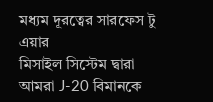মধ্যম দূরত্বের সারফেস টু এয়ার
মিসাইল সিস্টেম দ্বারা আমরা J-20 বিমানকে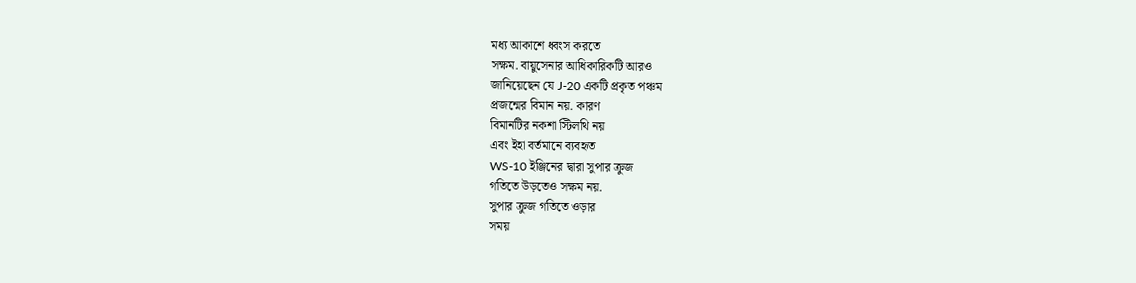মধ্য আকাশে ধ্বংস করতে
সক্ষম. বায়ুসেনার আধিকারিকটি আরও
জানিয়েছেন যে J-20 একটি প্রকৃত পঞ্চম
প্রজন্মের বিমান নয়. কারণ
বিমানটির নকশা স্টিলথি নয়
এবং ইহা বর্তমানে ব্যবহৃত
WS-10 ইঞ্জিনের দ্বারা সুপার ক্রুজ
গতিতে উড়তেও সক্ষম নয়.
সুপার ক্রুজ গতিতে ওড়ার
সময়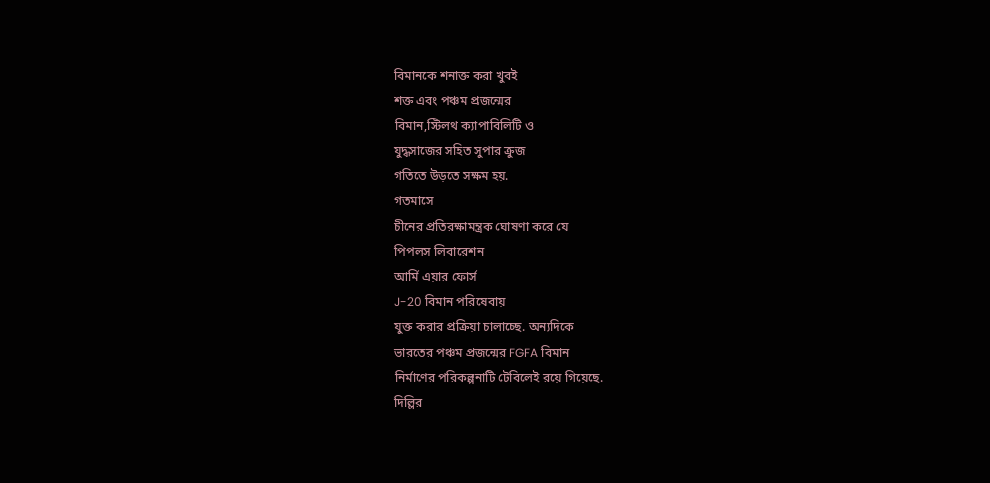বিমানকে শনাক্ত করা খুবই
শক্ত এবং পঞ্চম প্রজন্মের
বিমান,স্টিলথ ক্যাপাবিলিটি ও
যুদ্ধসাজের সহিত সুপার ক্রুজ
গতিতে উড়তে সক্ষম হয়.
গতমাসে
চীনের প্রতিরক্ষামন্ত্রক ঘোষণা করে যে
পিপলস লিবারেশন
আর্মি এয়ার ফোর্স
J-20 বিমান পরিষেবায়
যুক্ত করার প্রক্রিয়া চালাচ্ছে. অন্যদিকে
ভারতের পঞ্চম প্রজন্মের FGFA বিমান
নির্মাণের পরিকল্পনাটি টেবিলেই রয়ে গিয়েছে.
দিল্লির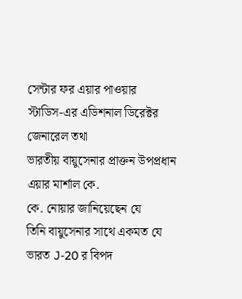সেন্টার ফর এয়ার পাওয়ার
স্টাডিস-এর এডিশনাল ডিরেক্টর
জেনারেল তথা
ভারতীয় বায়ুসেনার প্রাক্তন উপপ্রধান এয়ার মার্শাল কে.
কে. নোয়ার জানিয়েছেন যে
তিনি বায়ুসেনার সাথে একমত যে
ভারত J-20 র বিপদ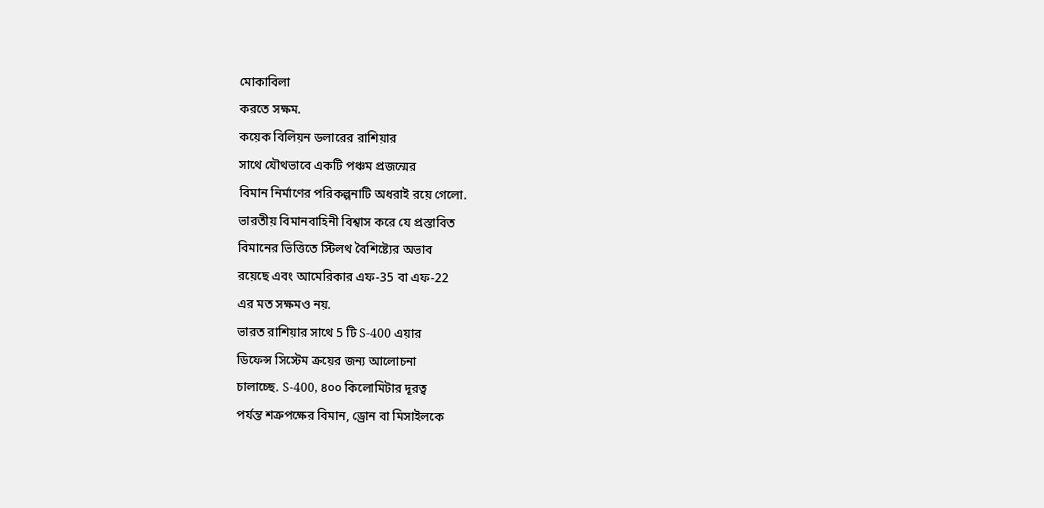মোকাবিলা
করতে সক্ষম.
কয়েক বিলিয়ন ডলারের রাশিয়ার
সাথে যৌথভাবে একটি পঞ্চম প্রজন্মের
বিমান নির্মাণের পরিকল্পনাটি অধরাই রয়ে গেলো.
ভারতীয় বিমানবাহিনী বিশ্বাস করে যে প্রস্তাবিত
বিমানের ভিত্তিতে স্টিলথ বৈশিষ্ট্যের অভাব
রয়েছে এবং আমেরিকার এফ-35 বা এফ-22
এর মত সক্ষমও নয়.
ভারত রাশিয়ার সাথে 5 টি S-400 এয়ার
ডিফেন্স সিস্টেম ক্রয়ের জন্য আলোচনা
চালাচ্ছে. S-400, ৪০০ কিলোমিটার দূরত্ব
পর্যন্ত শত্রুপক্ষের বিমান, ড্রোন বা মিসাইলকে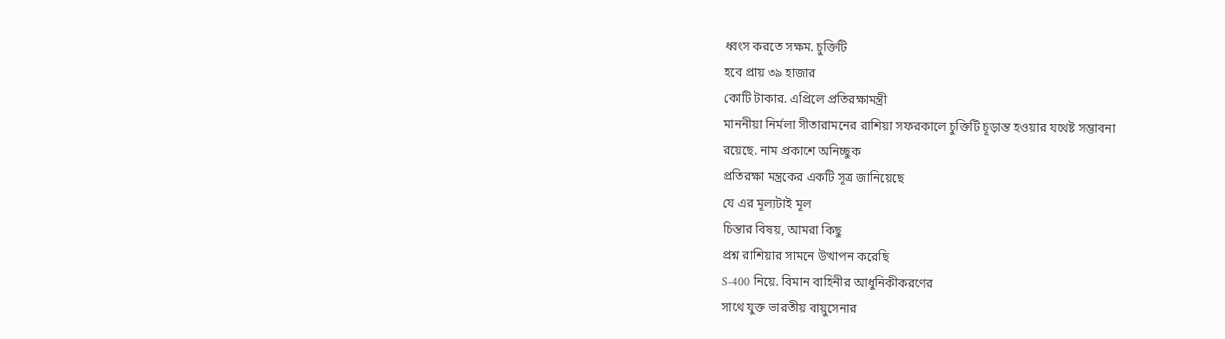ধ্বংস করতে সক্ষম. চুক্তিটি
হবে প্রায় ৩৯ হাজার
কোটি টাকার. এপ্রিলে প্রতিরক্ষামন্ত্রী
মাননীয়া নির্মলা সীতারামনের রাশিয়া সফরকালে চুক্তিটি চূড়ান্ত হওয়ার যথেষ্ট সম্ভাবনা
রয়েছে. নাম প্রকাশে অনিচ্ছুক
প্রতিরক্ষা মন্ত্রকের একটি সূত্র জানিয়েছে
যে এর মূল্যটাই মূল
চিন্তার বিষয়, আমরা কিছু
প্রশ্ন রাশিয়ার সামনে উত্থাপন করেছি
S-400 নিয়ে. বিমান বাহিনীর আধুনিকীকরণের
সাথে যুক্ত ভারতীয় বায়ুসেনার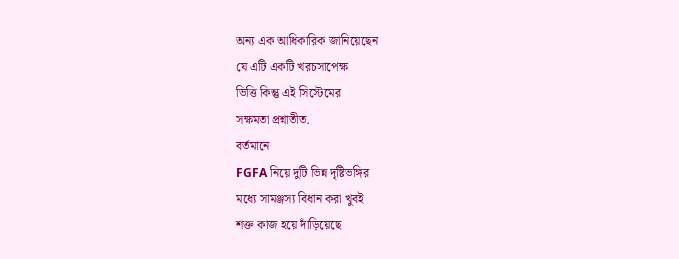অন্য এক আধিকারিক জানিয়েছেন
যে এটি একটি খরচসাপেক্ষ
ভিত্তি কিন্তু এই সিস্টেমের
সক্ষমতা প্রশ্নাতীত.
বর্তমানে
FGFA নিয়ে দুটি ভিন্ন দৃষ্টিভঙ্গির
মধ্যে সামঞ্জস্য বিধান করা খুবই
শক্ত কাজ হয়ে দাঁড়িয়েছে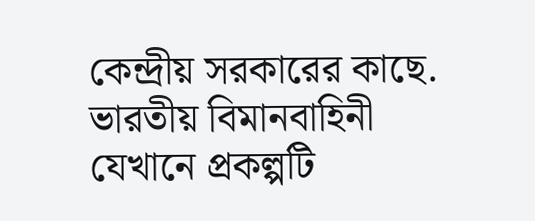কেন্দ্রীয় সরকারের কাছে. ভারতীয় বিমানবাহিনী
যেখানে প্রকল্পটি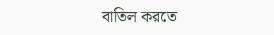বাতিল করতে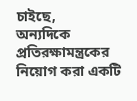চাইছে,
অন্যদিকে প্রতিরক্ষামন্ত্রকের নিয়োগ করা একটি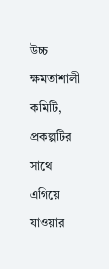উচ্চ ক্ষমতাশালী কমিটি, প্রকল্পটির সাথে
এগিয়ে যাওয়ার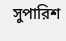সুপারিশ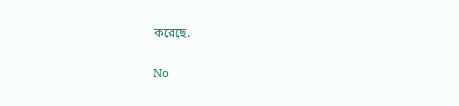করেছে.

No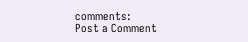comments:
Post a Comment